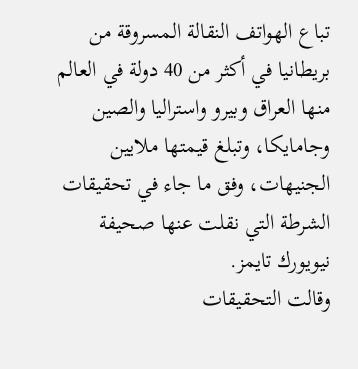تباع الهواتف النقالة المسروقة من بريطانيا في أكثر من 40 دولة في العالم منها العراق وبيرو واستراليا والصين وجامايكا، وتبلغ قيمتها ملايين الجنيهات، وفق ما جاء في تحقيقات الشرطة التي نقلت عنها صحيفة نيويورك تايمز.
وقالت التحقيقات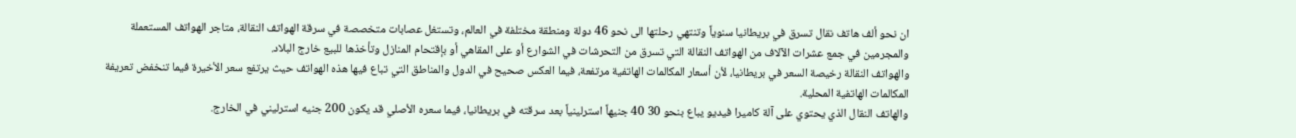ان نحو ألف هاتف نقال تسرق في بريطانيا سنوياً وتنتهي رحلتها الى نحو 46 دولة ومنطقة مختلفة في العالم، وتستغل عصابات متخصصة في سرقة الهواتف النقالة، متاجر الهواتف المستعملة والمجرمين في جمع عشرات الآلاف من الهواتف النقالة التي تسرق من التحرشات في الشوارع أو على المقاهي أو بإقتحام المنازل وتأخذها للبيع خارج البلاد.
والهواتف النقالة رخيصة السعر في بريطانيا، لأن أسعار المكالمات الهاتفية مرتفعة، فيما العكس صحيح في الدول والمناطق التي تباع فيها هذه الهواتف حيث يرتفع سعر الأخيرة فيما تنخفض تعريفة المكالمات الهاتفية المحلية.
والهاتف النقال الذي يحتوي على آلة كاميرا فيديو يباع بنحو 30 40 جنيهاً استرلينياً بعد سرقته في بريطانيا، فيما سعره الأصلي قد يكون 200 جنيه استرليني في الخارج.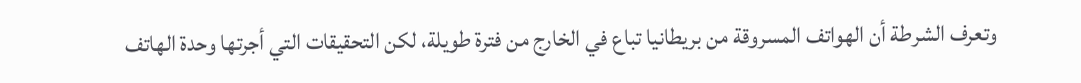وتعرف الشرطة أن الهواتف المسروقة من بريطانيا تباع في الخارج من فترة طويلة، لكن التحقيقات التي أجرتها وحدة الهاتف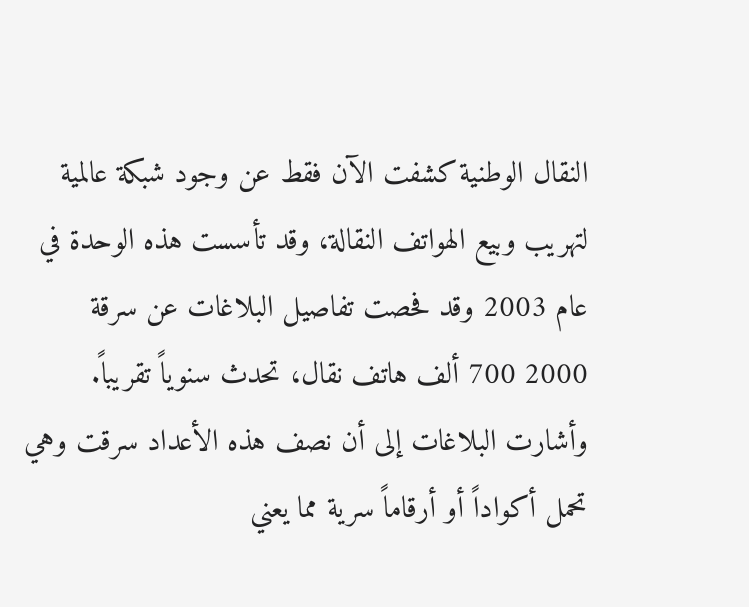النقال الوطنية كشفت الآن فقط عن وجود شبكة عالمية لتهريب وبيع الهواتف النقالة، وقد تأسست هذه الوحدة في عام 2003 وقد فحصت تفاصيل البلاغات عن سرقة 2000 700 ألف هاتف نقال، تحدث سنوياً تقريباً.
وأشارت البلاغات إلى أن نصف هذه الأعداد سرقت وهي تحمل أكواداً أو أرقاماً سرية مما يعني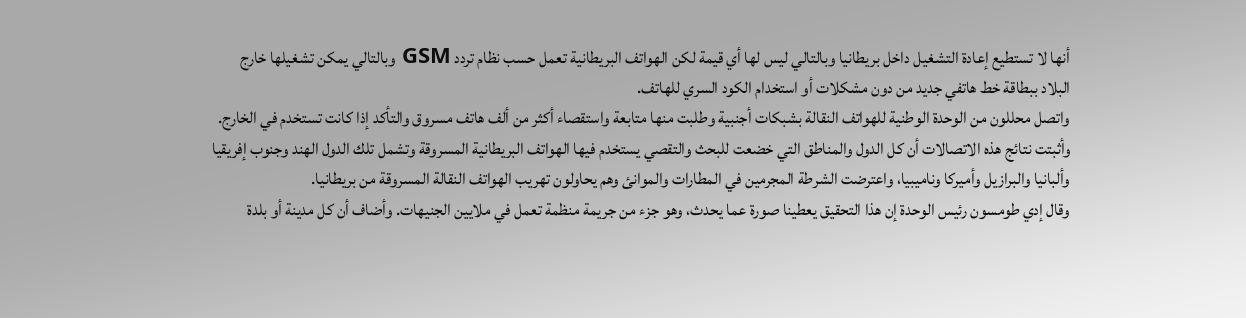أنها لا تستطيع إعادة التشغيل داخل بريطانيا وبالتالي ليس لها أي قيمة لكن الهواتف البريطانية تعمل حسب نظام تردد GSM وبالتالي يمكن تشغيلها خارج البلاد ببطاقة خط هاتفي جديد من دون مشكلات أو استخدام الكود السري للهاتف.
واتصل محللون من الوحدة الوطنية للهواتف النقالة بشبكات أجنبية وطلبت منها متابعة واستقصاء أكثر من ألف هاتف مسروق والتأكد إذا كانت تستخدم في الخارج.
وأثبتت نتائج هذه الاتصالات أن كل الدول والمناطق التي خضعت للبحث والتقصي يستخدم فيها الهواتف البريطانية المسروقة وتشمل تلك الدول الهند وجنوب إفريقيا وألبانيا والبرازيل وأميركا وناميبيا، واعترضت الشرطة المجرمين في المطارات والموانئ وهم يحاولون تهريب الهواتف النقالة المسروقة من بريطانيا.
وقال إدي طومسون رئيس الوحدة إن هذا التحقيق يعطينا صورة عما يحدث، وهو جزء من جريمة منظمة تعمل في ملايين الجنيهات. وأضاف أن كل مدينة أو بلدة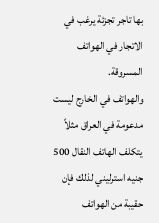بها تاجر تجزئة يرغب في الاتجار في الهواتف المسروقة.
والهواتف في الخارج ليست مدعومة في العراق مثلاً يتكلف الهاتف النقال 500 جنيه استرليني لذلك فإن حقيبة من الهواتف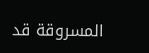المسروقة قد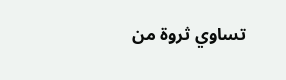تساوي ثروة من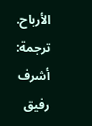الأرباح.
ترجمة: أشرف رفيق